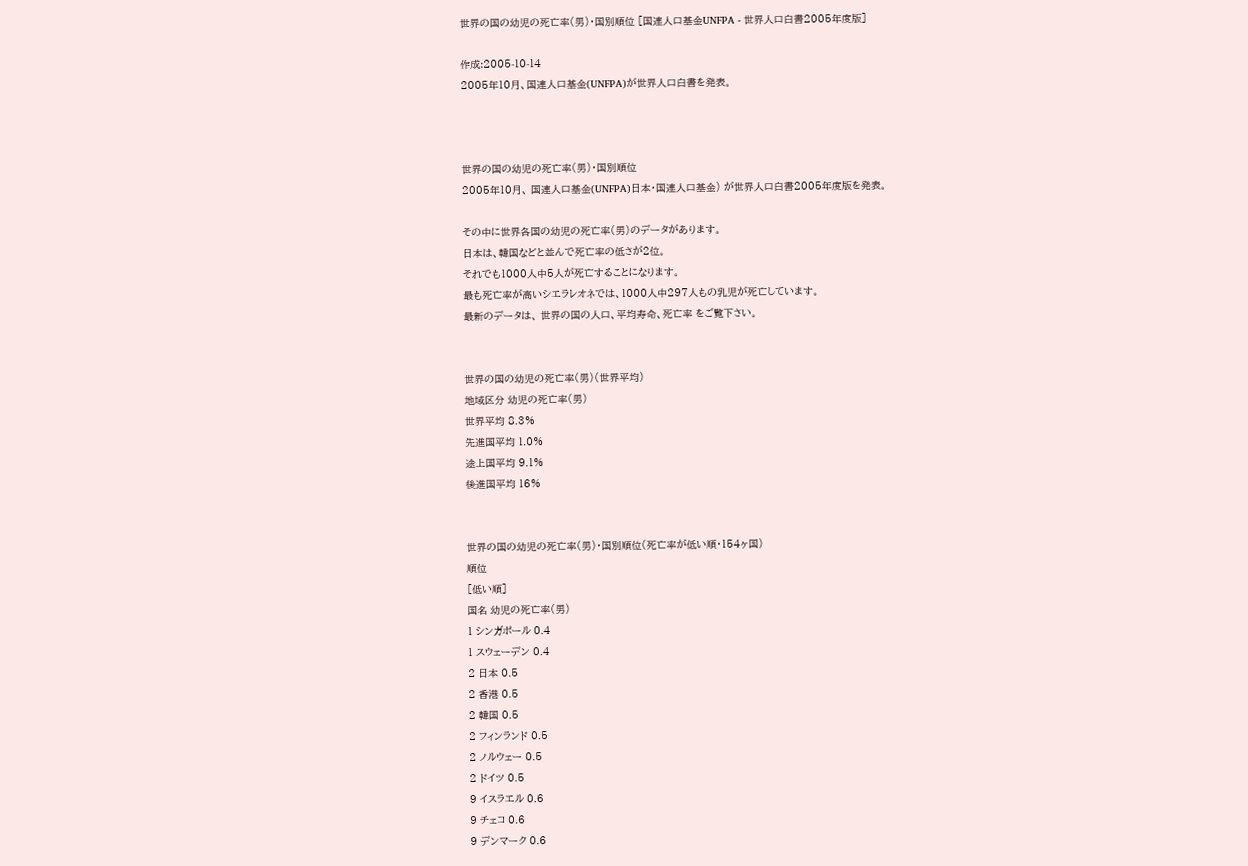世界の国の幼児の死亡率(男)・国別順位 [国連人口基金UNFPA - 世界人口白書2005年度版]

作成:2005-10-14
2005年10月、国連人口基金(UNFPA)が世界人口白書を発表。



世界の国の幼児の死亡率(男)・国別順位
2005年10月、 国連人口基金(UNFPA)日本・国連人口基金) が世界人口白書2005年度版を発表。

その中に世界各国の幼児の死亡率(男)のデータがあります。
日本は、韓国などと並んで死亡率の低さが2位。
それでも1000人中5人が死亡することになります。
最も死亡率が高いシエラレオネでは、1000人中297人もの乳児が死亡しています。
最新のデータは、 世界の国の人口、平均寿命、死亡率 をご覧下さい。


世界の国の幼児の死亡率(男)(世界平均)
地域区分 幼児の死亡率(男)
世界平均 8.3%
先進国平均 1.0%
途上国平均 9.1%
後進国平均 16%


世界の国の幼児の死亡率(男)・国別順位(死亡率が低い順・154ヶ国)
順位
[低い順]
国名 幼児の死亡率(男)
1 シンガポール 0.4
1 スウェーデン 0.4
2 日本 0.5
2 香港 0.5
2 韓国 0.5
2 フィンランド 0.5
2 ノルウェー 0.5
2 ドイツ 0.5
9 イスラエル 0.6
9 チェコ 0.6
9 デンマーク 0.6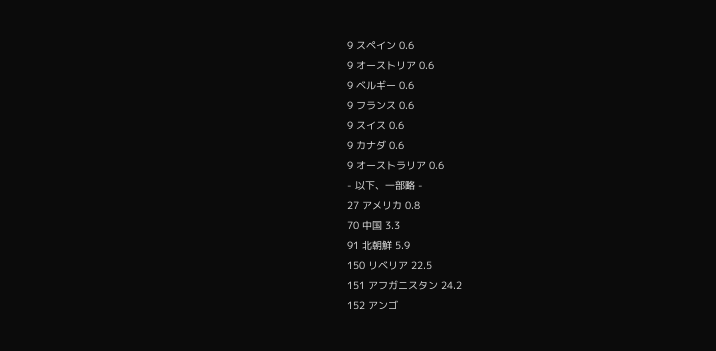9 スペイン 0.6
9 オーストリア 0.6
9 ベルギー 0.6
9 フランス 0.6
9 スイス 0.6
9 カナダ 0.6
9 オーストラリア 0.6
- 以下、一部略 -
27 アメリカ 0.8
70 中国 3.3
91 北朝鮮 5.9
150 リベリア 22.5
151 アフガニスタン 24.2
152 アンゴ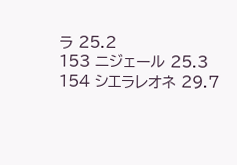ラ 25.2
153 ニジェール 25.3
154 シエラレオネ 29.7